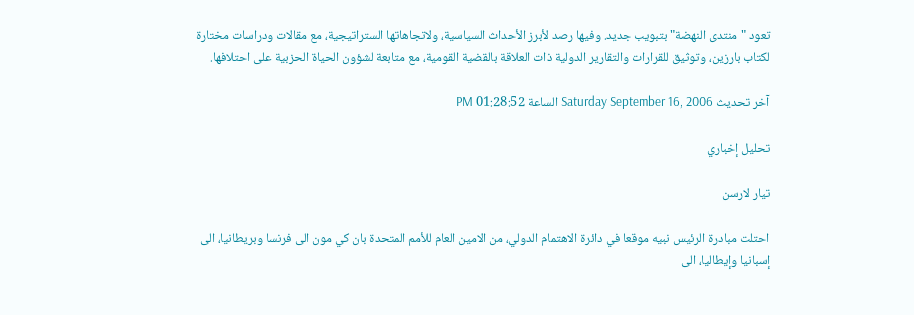تعود "منتدى النهضة" بتبويب جديد. وفيها رصد لأبرز الأحداث السياسية، ولاتجاهاتها الستراتيجية، مع مقالات ودراسات مختارة لكتاب بارزين، وتوثيق للقرارات والتقارير الدولية ذات العلاقة بالقضية القومية، مع متابعة لشؤون الحياة الحزبية على احتلافها.

آخر تحديث Saturday September 16, 2006 الساعة 01:28:52 PM

تحليل إخباري

تيار لارسن

احتلت مبادرة الرئيس نبيه موقعا في دائرة الاهتمام الدولي، من الامين العام للأمم المتحدة بان كي مون الى فرنسا وبريطانيا، الى إسبانيا وإيطاليا، الى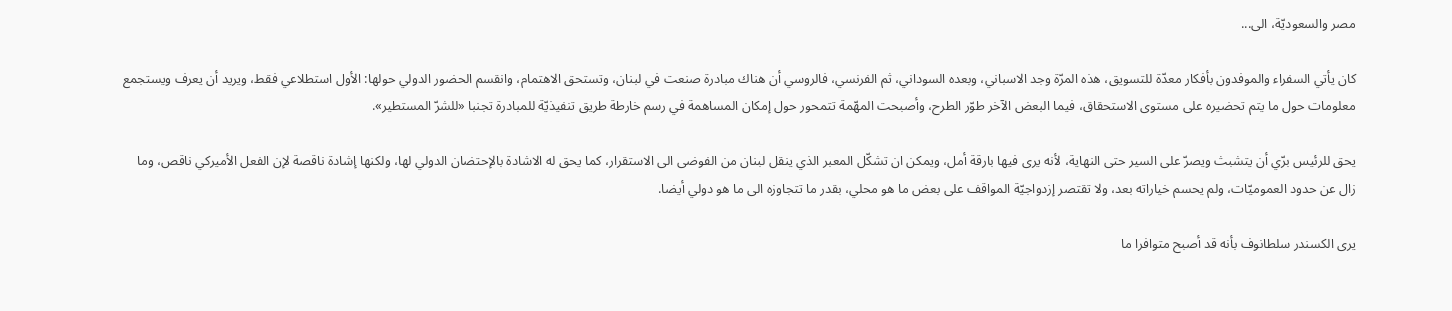مصر والسعوديّة، الى...

كان يأتي السفراء والموفدون بأفكار معدّة للتسويق، هذه المرّة وجد الاسباني، وبعده السوداني، ثم الفرنسي، فالروسي أن هناك مبادرة صنعت في لبنان، وتستحق الاهتمام، وانقسم الحضور الدولي حولها: الأول استطلاعي فقط، ويريد أن يعرف ويستجمع معلومات حول ما يتم تحضيره على مستوى الاستحقاق، فيما البعض الآخر طوّر الطرح، وأصبحت المهّمة تتمحور حول إمكان المساهمة في رسم خارطة طريق تنفيذيّة للمبادرة تجنبا «للشرّ المستطير».

يحق للرئيس برّي أن يتشبث ويصرّ على السير حتى النهاية، لأنه يرى فيها بارقة أمل، ويمكن ان تشكّل المعبر الذي ينقل لبنان من الفوضى الى الاستقرار، كما يحق له الاشادة بالإحتضان الدولي لها، ولكنها إشادة ناقصة لإن الفعل الأميركي ناقص، وما زال عن حدود العموميّات، ولم يحسم خياراته بعد، ولا تقتصر إزدواجيّة المواقف على بعض ما هو محلي، بقدر ما تتجاوزه الى ما هو دولي أيضا.

يرى الكسندر سلطانوف بأنه قد أصبح متوافرا ما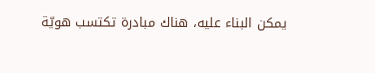يمكن البناء عليه، هناك مبادرة تكتسب هويّة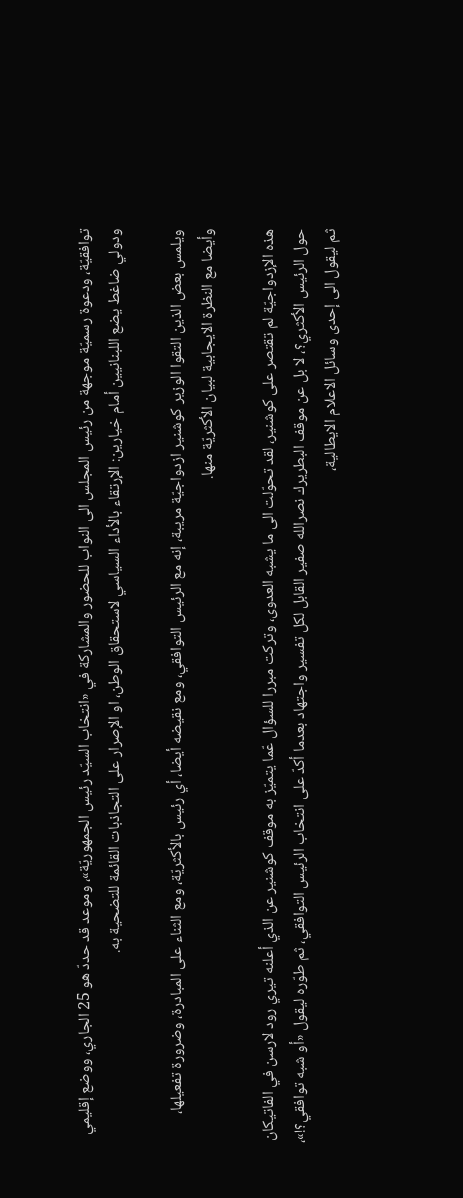توافقيّة، ودعوة رسميّة موجهة من رئيس المجلس الى النواب للحضور والمشاركة في «انتخاب السيّد رئيس الجمهوريّة»، وموعد قد حددّ هو 25 الجاري، ووضع إقليمي ودولي ضاغط يضع اللبنانيين أمام خيارين: الإرتقاء بالأداء السياسي لاستحقاق الوطن، او الإصرار على التجاذبات القائمة للتضحية به.

ويلمس بعض الذين التقوا الوزير كوشنير ازدواجيّة مريبة، إنه مع الرئيس التوافقي، ومع نقيضه أيضا، أي رئيس بالأكثريّة، ومع الثناء على المبادرة، وضرورة تفعيلها، وأيضا مع النظرة الايجابية لبيان الأكثريّة منها.

هذه الإزدواجيّة لم تقتصر على كوشنير، لقد تحوّلت الى ما يشبه العدوى، وتركت مبررا للسؤال عّما يتميّز به موقف كوشنير عن الذي أعلنه تيري رود لارسن في الفاتيكان حول الرئيس الأكثري؟، لا بل عن موقف البطريرك نصرالله صفير القابل لكل تفسير واجتهاد بعدما أكدّ على انتخاب الرئيس التوافقي، ثم طوّره ليقول «أو شبه توافقي؟!»، ثم ليقول الى إحدى وسائل الاعلام الايطالية،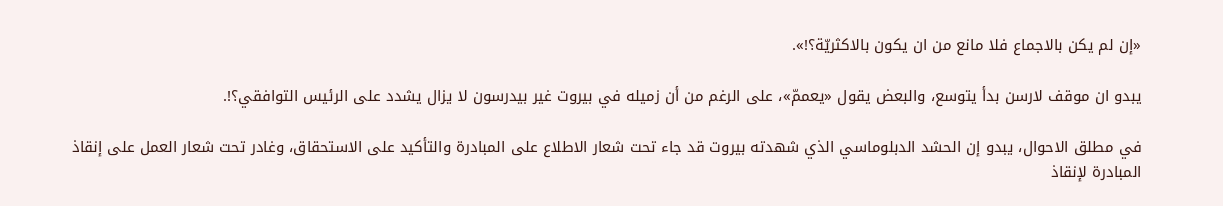«إن لم يكن بالاجماع فلا مانع من ان يكون بالاكثريّة؟!».

يبدو ان موقف لارسن بدأ يتوسع، والبعض يقول «يعممّ»، على الرغم من أن زميله في بيروت غير بيدرسون لا يزال يشدد على الرئيس التوافقي؟!.

في مطلق الاحوال، يبدو إن الحشد الدبلوماسي الذي شهدته بيروت قد جاء تحت شعار الاطلاع على المبادرة والتأكيد على الاستحقاق، وغادر تحت شعار العمل على إنقاذ المبادرة لإنقاذ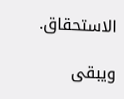الاستحقاق.

ويبقى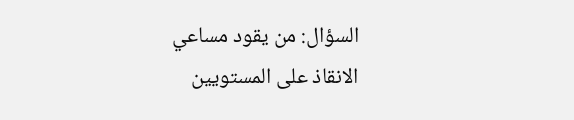السؤال: من يقود مساعي الانقاذ على المستويين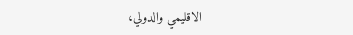الاقليمي والدولي،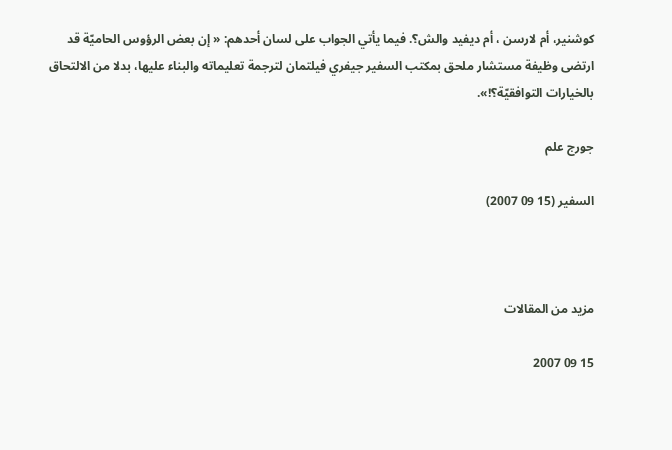كوشنير، أم لارسن ، أم ديفيد والش؟. فيما يأتي الجواب على لسان أحدهم: « إن بعض الرؤوس الحاميّة قد ارتضى وظيفة مستشار ملحق بمكتب السفير جيفري فيلتمان لترجمة تعليماته والبناء عليها، بدلا من الالتحاق بالخيارات التوافقيّة؟!».

جورج علم

السفير (15 09 2007)



مزيد من المقالات

15 09 2007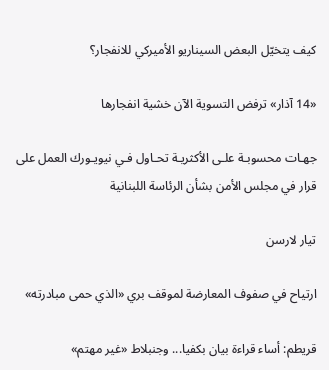كيف يتخيّل البعض السيناريو الأميركي للانفجار؟

«14 آذار» ترفض التسوية الآن خشية انفجارها

جهـات محسوبـة علـى الأكثريـة تحـاول فـي نيويـورك العمل على قرار في مجلس الأمن بشأن الرئاسة اللبنانية

تيار لارسن

ارتياح في صفوف المعارضة لموقف بري «الذي حمى مبادرته»

قريطم: أساء قراءة بيان بكفيا... وجنبلاط «غير مهتم»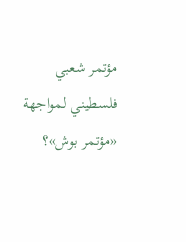مؤتمر شعبي فلسطيني لمواجهة «مؤتمر بوش»؟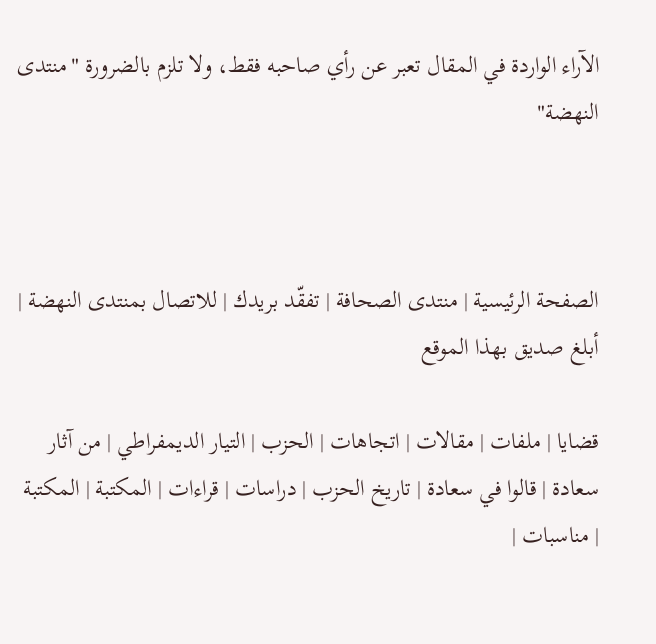الآراء الواردة في المقال تعبر عن رأي صاحبه فقط، ولا تلزم بالضرورة "منتدى النهضة"



الصفحة الرئيسية | منتدى الصحافة | تفقّد بريدك | للاتصال بمنتدى النهضة | أبلغ صديق بهذا الموقع

قضايا | ملفات | مقالات | اتجاهات | الحزب | التيار الديمفراطي | من آثار سعادة | قالوا في سعادة | تاريخ الحزب | دراسات | قراءات | المكتبة | المكتبة | مناسبات |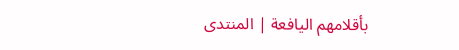بأقلامهم اليافعة | المنتدى